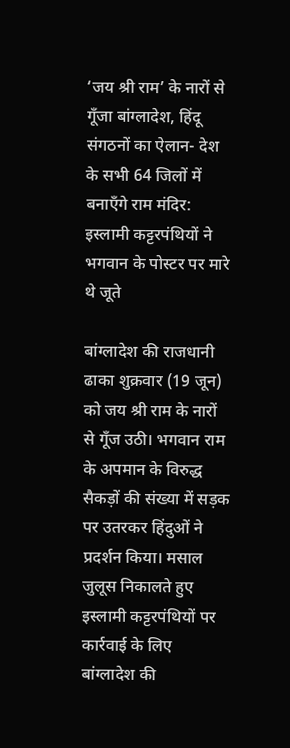‘जय श्री राम’ के नारों से गूँजा बांग्लादेश, हिंदू संगठनों का ऐलान- देश के सभी 64 जिलों में बनाएँगे राम मंदिर: इस्लामी कट्टरपंथियों ने भगवान के पोस्टर पर मारे थे जूते

बांग्लादेश की राजधानी ढाका शुक्रवार (19 जून) को जय श्री राम के नारों से गूँज उठी। भगवान राम के अपमान के विरुद्ध सैकड़ों की संख्या में सड़क पर उतरकर हिंदुओं ने प्रदर्शन किया। मसाल जुलूस निकालते हुए इस्लामी कट्टरपंथियों पर कार्रवाई के लिए बांग्लादेश की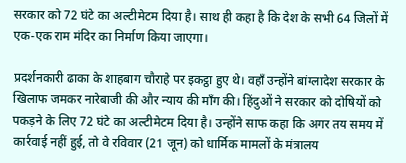सरकार को 72 घंटे का अल्टीमेटम दिया है। साथ ही कहा है कि देश के सभी 64 जिलों में एक-एक राम मंदिर का निर्माण किया जाएगा।

प्रदर्शनकारी ढाका के शाहबाग चौराहे पर इकट्ठा हुए थे। वहाँ उन्होंने बांग्लादेश सरकार के खिलाफ जमकर नारेबाजी की और न्याय की माँग की। हिंदुओं ने सरकार को दोषियों को पकड़ने के लिए 72 घंटे का अल्टीमेटम दिया है। उन्होंने साफ कहा कि अगर तय समय में कार्रवाई नहीं हुई, तो वे रविवार (21 जून) को धार्मिक मामलों के मंत्रालय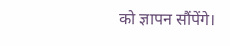को ज्ञापन सौंपेंगे।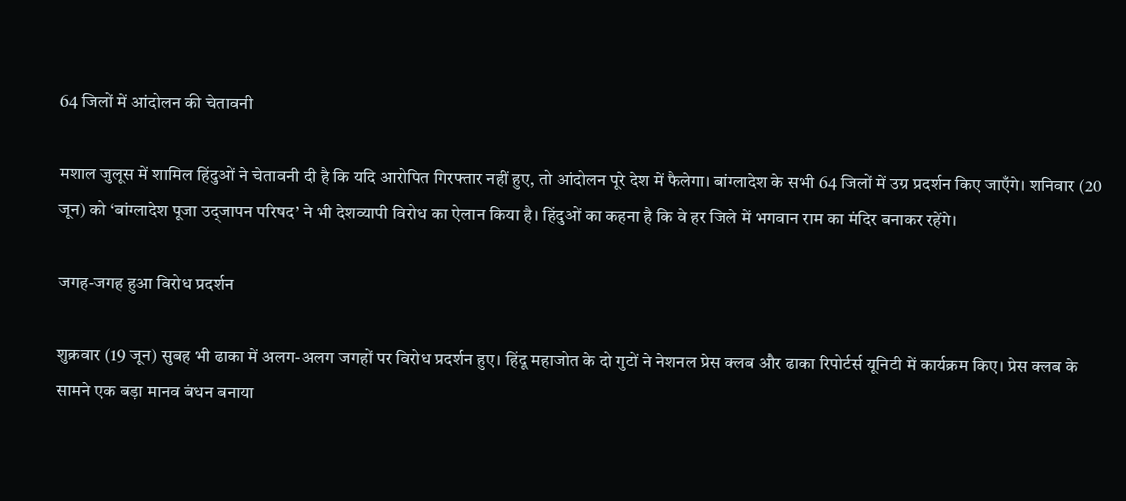64 जिलों में आंदोलन की चेतावनी

मशाल जुलूस में शामिल हिंदुओं ने चेतावनी दी है कि यदि आरोपित गिरफ्तार नहीं हुए, तो आंदोलन पूरे देश में फैलेगा। बांग्लादेश के सभी 64 जिलों में उग्र प्रदर्शन किए जाएँगे। शनिवार (20 जून) को ‘बांग्लादेश पूजा उद्जापन परिषद’ ने भी देशव्यापी विरोध का ऐलान किया है। हिंदुओं का कहना है कि वे हर जिले में भगवान राम का मंदिर बनाकर रहेंगे।

जगह-जगह हुआ विरोध प्रदर्शन

शुक्रवार (19 जून) सुबह भी ढाका में अलग-अलग जगहों पर विरोध प्रदर्शन हुए। हिंदू महाजोत के दो गुटों ने नेशनल प्रेस क्लब और ढाका रिपोर्टर्स यूनिटी में कार्यक्रम किए। प्रेस क्लब के सामने एक बड़ा मानव बंधन बनाया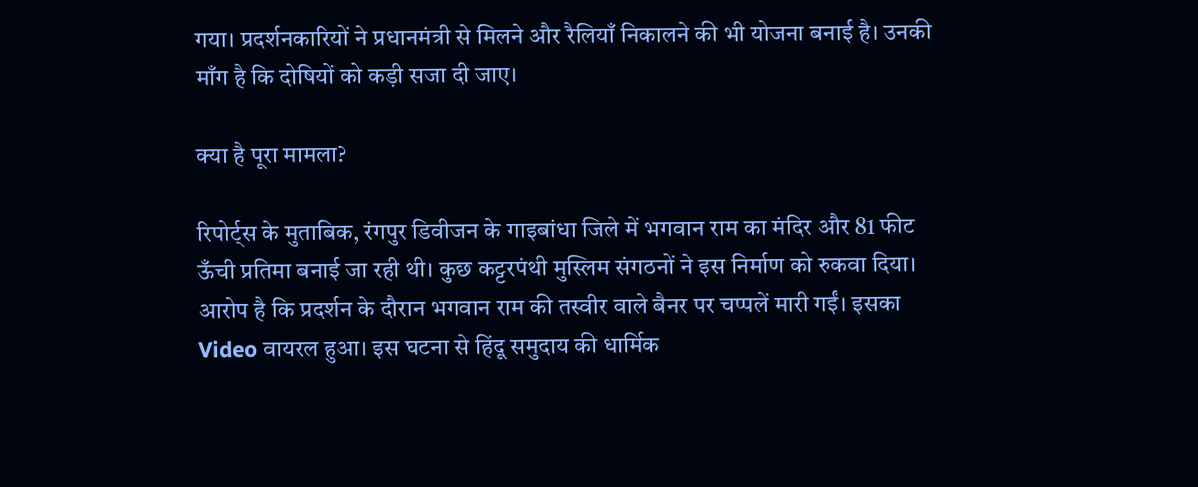गया। प्रदर्शनकारियों ने प्रधानमंत्री से मिलने और रैलियाँ निकालने की भी योजना बनाई है। उनकी माँग है कि दोषियों को कड़ी सजा दी जाए।

क्या है पूरा मामला?

रिपोर्ट्स के मुताबिक, रंगपुर डिवीजन के गाइबांधा जिले में भगवान राम का मंदिर और 81 फीट ऊँची प्रतिमा बनाई जा रही थी। कुछ कट्टरपंथी मुस्लिम संगठनों ने इस निर्माण को रुकवा दिया। आरोप है कि प्रदर्शन के दौरान भगवान राम की तस्वीर वाले बैनर पर चप्पलें मारी गईं। इसका Video वायरल हुआ। इस घटना से हिंदू समुदाय की धार्मिक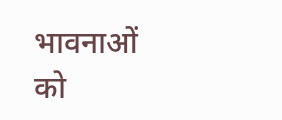भावनाओं को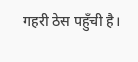गहरी ठेस पहुँची है।